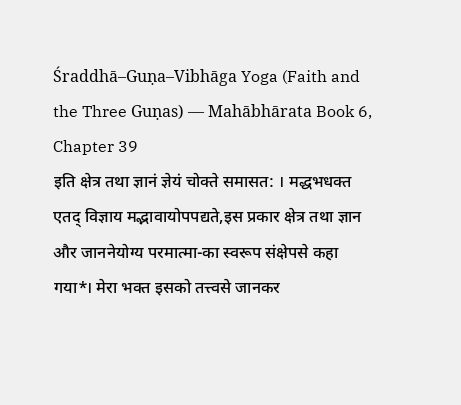Śraddhā–Guṇa–Vibhāga Yoga (Faith and the Three Guṇas) — Mahābhārata Book 6, Chapter 39
इति क्षेत्र तथा ज्ञानं ज्ञेयं चोक्ते समासत: । मद्धभधक्त एतद् विज्ञाय मद्भावायोपपद्यते,इस प्रकार क्षेत्र तथा ज्ञान और जाननेयोग्य परमात्मा-का स्वरूप संक्षेपसे कहा गया*। मेरा भक्त इसको तत्त्वसे जानकर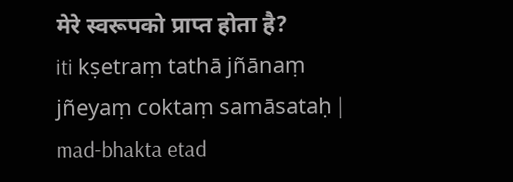मेरे स्वरूपको प्राप्त होता है?
iti kṣetraṃ tathā jñānaṃ jñeyaṃ coktaṃ samāsataḥ | mad-bhakta etad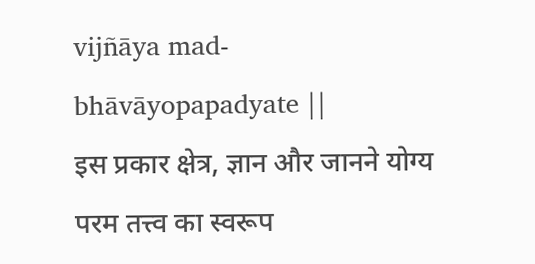vijñāya mad-bhāvāyopapadyate ||
इस प्रकार क्षेत्र, ज्ञान और जानने योग्य परम तत्त्व का स्वरूप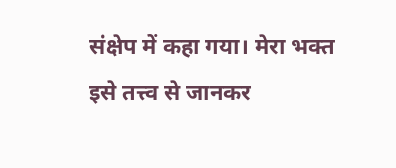संक्षेप में कहा गया। मेरा भक्त इसे तत्त्व से जानकर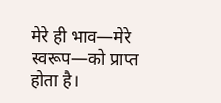मेरे ही भाव—मेरे स्वरूप—को प्राप्त होता है।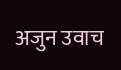अजुन उवाच